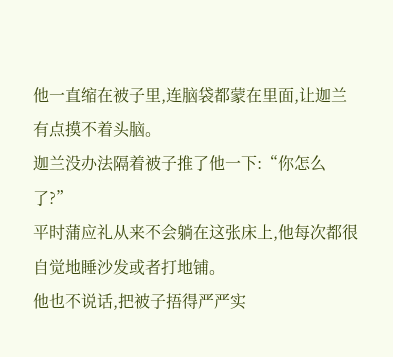他一直缩在被子里,连脑袋都蒙在里面,让迦兰有点摸不着头脑。
迦兰没办法隔着被子推了他一下:“你怎么了?”
平时蒲应礼从来不会躺在这张床上,他每次都很自觉地睡沙发或者打地铺。
他也不说话,把被子捂得严严实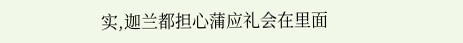实,迦兰都担心蒲应礼会在里面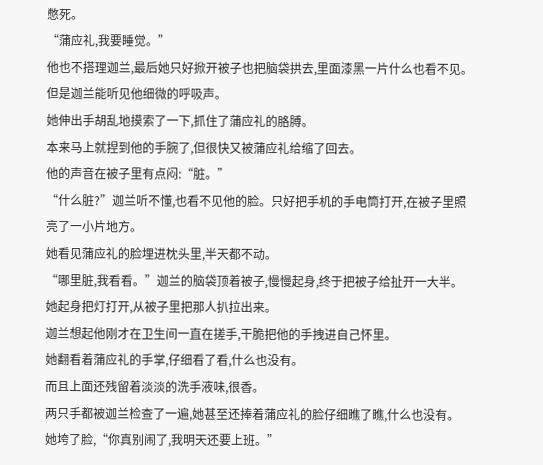憋死。
“蒲应礼,我要睡觉。”
他也不搭理迦兰,最后她只好掀开被子也把脑袋拱去,里面漆黑一片什么也看不见。
但是迦兰能听见他细微的呼吸声。
她伸出手胡乱地摸索了一下,抓住了蒲应礼的胳膊。
本来马上就捏到他的手腕了,但很快又被蒲应礼给缩了回去。
他的声音在被子里有点闷:“脏。”
“什么脏?”迦兰听不懂,也看不见他的脸。只好把手机的手电筒打开,在被子里照亮了一小片地方。
她看见蒲应礼的脸埋进枕头里,半天都不动。
“哪里脏,我看看。”迦兰的脑袋顶着被子,慢慢起身,终于把被子给扯开一大半。
她起身把灯打开,从被子里把那人扒拉出来。
迦兰想起他刚才在卫生间一直在搓手,干脆把他的手拽进自己怀里。
她翻看着蒲应礼的手掌,仔细看了看,什么也没有。
而且上面还残留着淡淡的洗手液味,很香。
两只手都被迦兰检查了一遍,她甚至还捧着蒲应礼的脸仔细瞧了瞧,什么也没有。
她垮了脸,“你真别闹了,我明天还要上班。”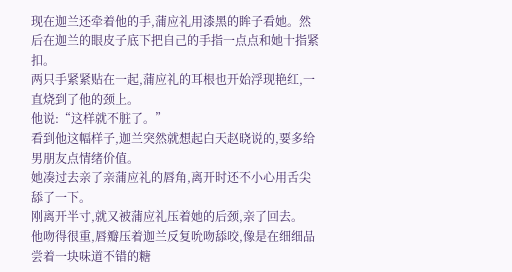现在迦兰还牵着他的手,蒲应礼用漆黑的眸子看她。然后在迦兰的眼皮子底下把自己的手指一点点和她十指紧扣。
两只手紧紧贴在一起,蒲应礼的耳根也开始浮现艳红,一直烧到了他的颈上。
他说:“这样就不脏了。”
看到他这幅样子,迦兰突然就想起白天赵晓说的,要多给男朋友点情绪价值。
她凑过去亲了亲蒲应礼的唇角,离开时还不小心用舌尖舔了一下。
刚离开半寸,就又被蒲应礼压着她的后颈,亲了回去。
他吻得很重,唇瓣压着迦兰反复吮吻舔咬,像是在细细品尝着一块味道不错的糖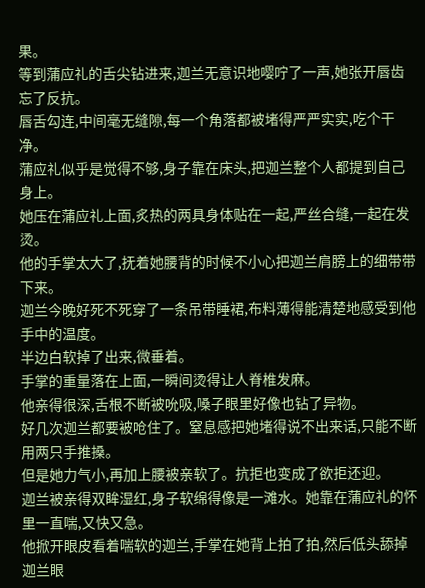果。
等到蒲应礼的舌尖钻进来,迦兰无意识地嘤咛了一声,她张开唇齿忘了反抗。
唇舌勾连,中间毫无缝隙,每一个角落都被堵得严严实实,吃个干净。
蒲应礼似乎是觉得不够,身子靠在床头,把迦兰整个人都提到自己身上。
她压在蒲应礼上面,炙热的两具身体贴在一起,严丝合缝,一起在发烫。
他的手掌太大了,抚着她腰背的时候不小心把迦兰肩膀上的细带带下来。
迦兰今晚好死不死穿了一条吊带睡裙,布料薄得能清楚地感受到他手中的温度。
半边白软掉了出来,微垂着。
手掌的重量落在上面,一瞬间烫得让人脊椎发麻。
他亲得很深,舌根不断被吮吸,嗓子眼里好像也钻了异物。
好几次迦兰都要被呛住了。窒息感把她堵得说不出来话,只能不断用两只手推搡。
但是她力气小,再加上腰被亲软了。抗拒也变成了欲拒还迎。
迦兰被亲得双眸湿红,身子软绵得像是一滩水。她靠在蒲应礼的怀里一直喘,又快又急。
他掀开眼皮看着喘软的迦兰,手掌在她背上拍了拍,然后低头舔掉迦兰眼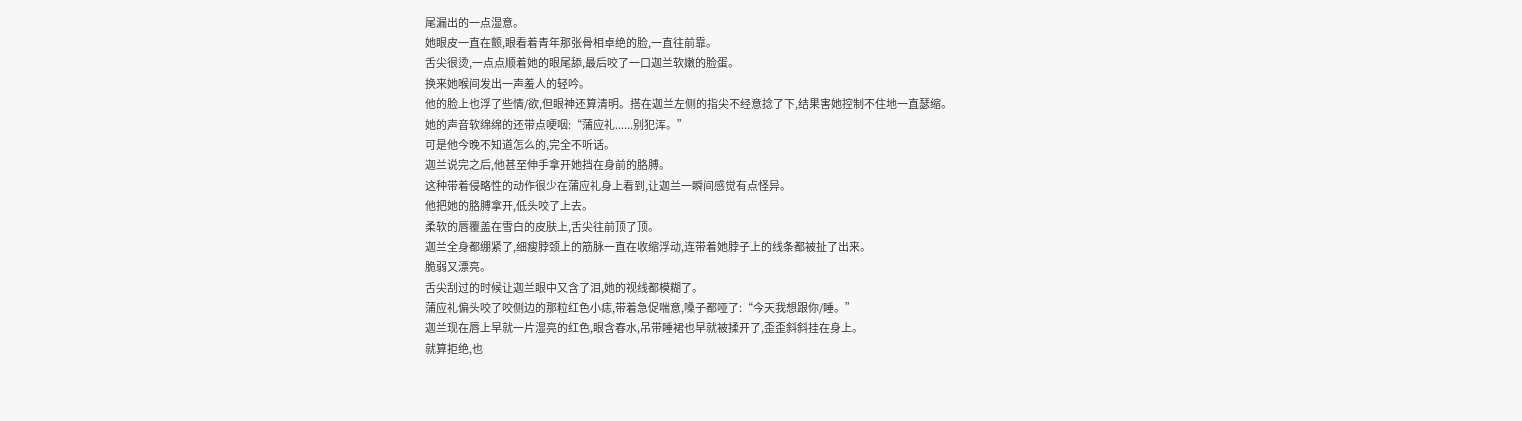尾漏出的一点湿意。
她眼皮一直在颤,眼看着青年那张骨相卓绝的脸,一直往前靠。
舌尖很烫,一点点顺着她的眼尾舔,最后咬了一口迦兰软嫩的脸蛋。
换来她喉间发出一声羞人的轻吟。
他的脸上也浮了些情/欲,但眼神还算清明。搭在迦兰左侧的指尖不经意捻了下,结果害她控制不住地一直瑟缩。
她的声音软绵绵的还带点哽咽:“蒲应礼......别犯浑。”
可是他今晚不知道怎么的,完全不听话。
迦兰说完之后,他甚至伸手拿开她挡在身前的胳膊。
这种带着侵略性的动作很少在蒲应礼身上看到,让迦兰一瞬间感觉有点怪异。
他把她的胳膊拿开,低头咬了上去。
柔软的唇覆盖在雪白的皮肤上,舌尖往前顶了顶。
迦兰全身都绷紧了,细瘦脖颈上的筋脉一直在收缩浮动,连带着她脖子上的线条都被扯了出来。
脆弱又漂亮。
舌尖刮过的时候让迦兰眼中又含了泪,她的视线都模糊了。
蒲应礼偏头咬了咬侧边的那粒红色小痣,带着急促喘意,嗓子都哑了:“今天我想跟你/睡。”
迦兰现在唇上早就一片湿亮的红色,眼含春水,吊带睡裙也早就被揉开了,歪歪斜斜挂在身上。
就算拒绝,也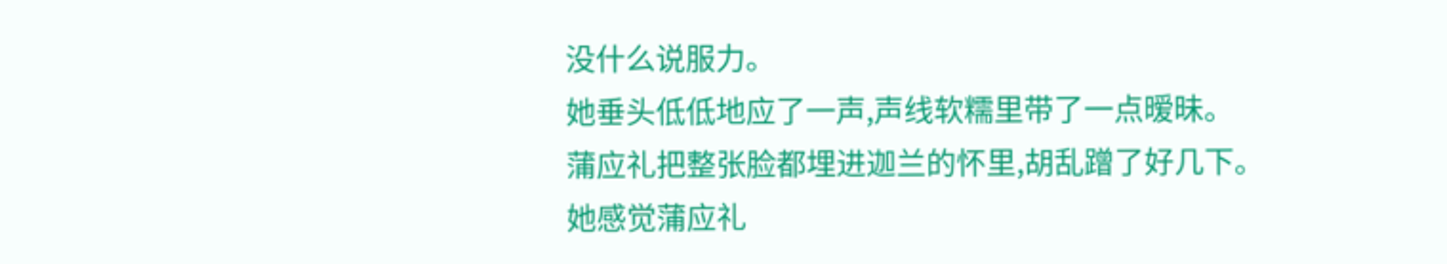没什么说服力。
她垂头低低地应了一声,声线软糯里带了一点暧昧。
蒲应礼把整张脸都埋进迦兰的怀里,胡乱蹭了好几下。
她感觉蒲应礼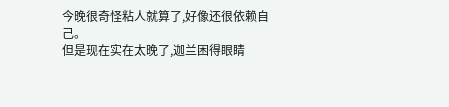今晚很奇怪粘人就算了,好像还很依赖自己。
但是现在实在太晚了,迦兰困得眼睛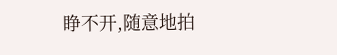睁不开,随意地拍